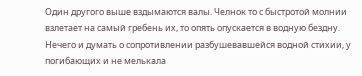Один другого выше вздымаются валы. Челнок то с быстротой молнии взлетает на самый гребень их, то опять опускается в водную бездну. Нечего и думать о сопротивлении разбушевавшейся водной стихии, у погибающих и не мелькала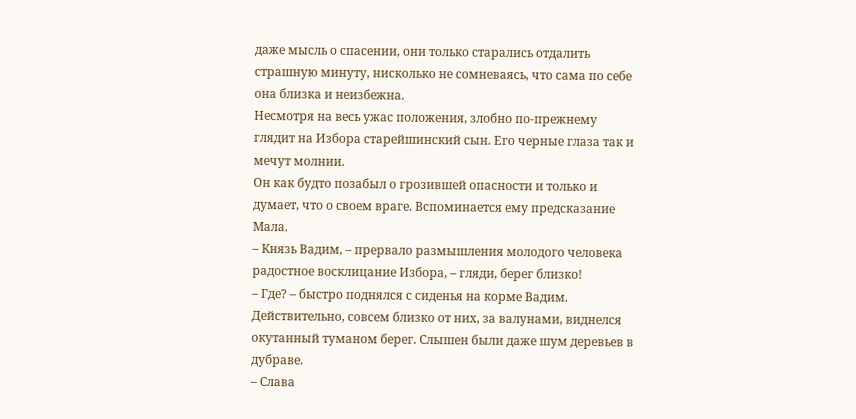даже мысль о спасении, они только старались отдалить страшную минуту, нисколько не сомневаясь, что сама по себе она близка и неизбежна.
Несмотря на весь ужас положения, злобно по-прежнему глядит на Избора старейшинский сын. Его черные глаза так и мечут молнии.
Он как будто позабыл о грозившей опасности и только и думает, что о своем враге. Вспоминается ему предсказание Мала.
– Князь Вадим, – прервало размышления молодого человека радостное восклицание Избора, – гляди, берег близко!
– Где? – быстро поднялся с сиденья на корме Вадим. Действительно, совсем близко от них, за валунами, виднелся окутанный туманом берег. Слышен были даже шум деревьев в дубраве.
– Слава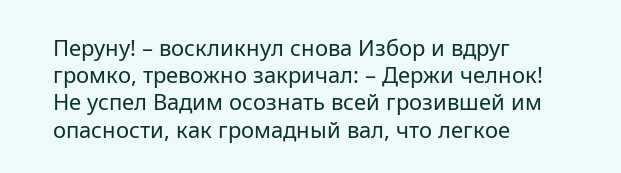Перуну! – воскликнул снова Избор и вдруг громко, тревожно закричал: – Держи челнок!
Не успел Вадим осознать всей грозившей им опасности, как громадный вал, что легкое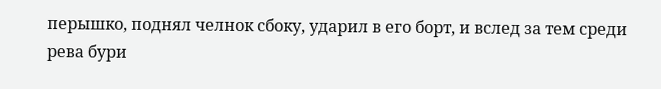перышко, поднял челнок сбоку, ударил в его борт, и вслед за тем среди рева бури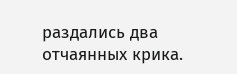раздались два отчаянных крика.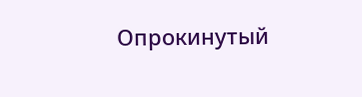Опрокинутый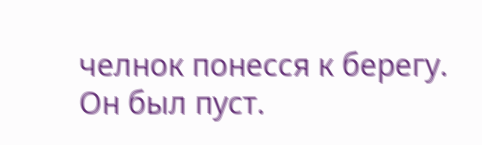челнок понесся к берегу.
Он был пуст.